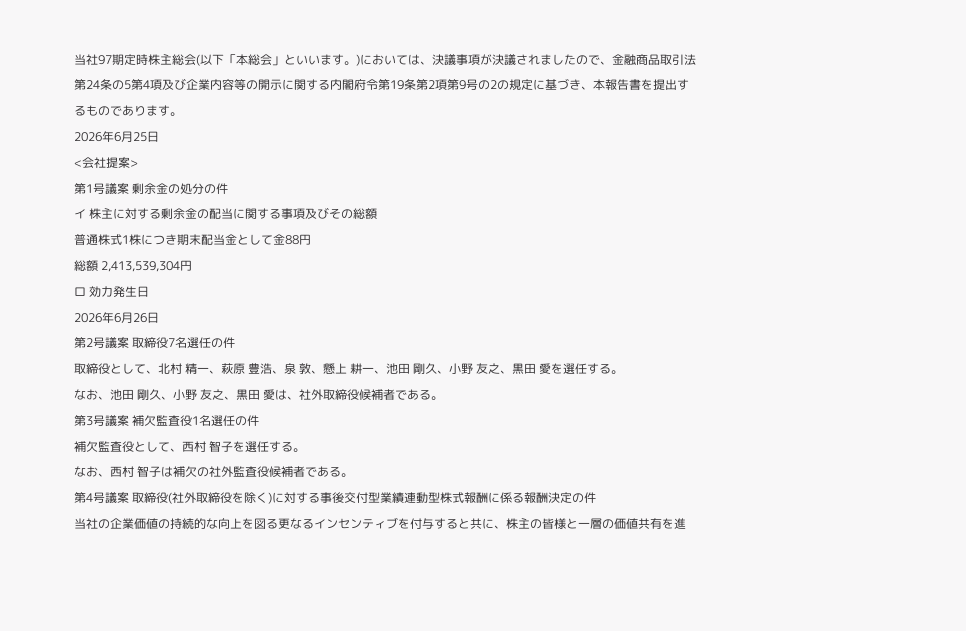当社97期定時株主総会(以下「本総会」といいます。)においては、決議事項が決議されましたので、金融商品取引法第24条の5第4項及び企業内容等の開示に関する内閣府令第19条第2項第9号の2の規定に基づき、本報告書を提出するものであります。
2026年6月25日
<会社提案>
第1号議案 剰余金の処分の件
イ 株主に対する剰余金の配当に関する事項及びその総額
普通株式1株につき期末配当金として金88円
総額 2,413,539,304円
ロ 効力発生日
2026年6月26日
第2号議案 取締役7名選任の件
取締役として、北村 精一、萩原 豊浩、泉 敦、懸上 耕一、池田 剛久、小野 友之、黒田 愛を選任する。
なお、池田 剛久、小野 友之、黒田 愛は、社外取締役候補者である。
第3号議案 補欠監査役1名選任の件
補欠監査役として、西村 智子を選任する。
なお、西村 智子は補欠の社外監査役候補者である。
第4号議案 取締役(社外取締役を除く)に対する事後交付型業績連動型株式報酬に係る報酬決定の件
当社の企業価値の持続的な向上を図る更なるインセンティブを付与すると共に、株主の皆様と一層の価値共有を進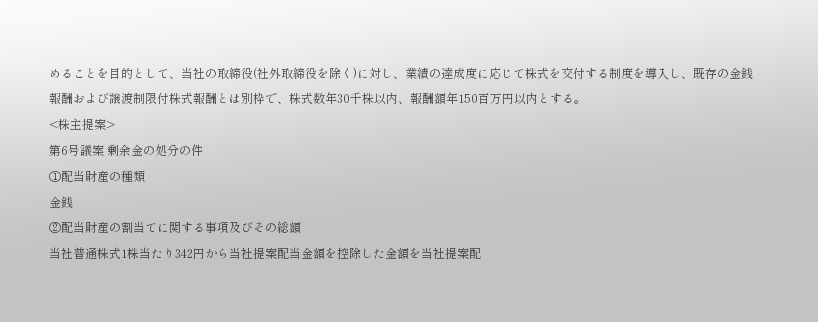めることを目的として、当社の取締役(社外取締役を除く)に対し、業績の達成度に応じて株式を交付する制度を導入し、既存の金銭報酬および譲渡制限付株式報酬とは別枠で、株式数年30千株以内、報酬額年150百万円以内とする。
<株主提案>
第6号議案 剰余金の処分の件
①配当財産の種類
金銭
②配当財産の割当てに関する事項及びその総額
当社普通株式1株当たり342円から当社提案配当金額を控除した金額を当社提案配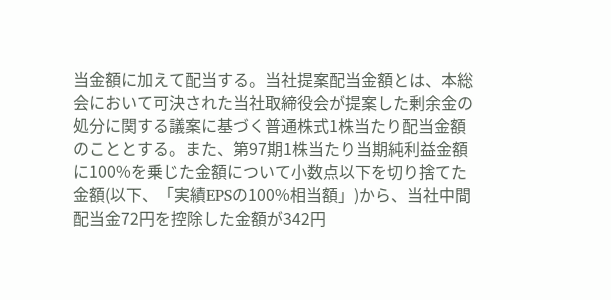当金額に加えて配当する。当社提案配当金額とは、本総会において可決された当社取締役会が提案した剰余金の処分に関する議案に基づく普通株式1株当たり配当金額のこととする。また、第97期1株当たり当期純利益金額に100%を乗じた金額について小数点以下を切り捨てた金額(以下、「実績EPSの100%相当額」)から、当社中間配当金72円を控除した金額が342円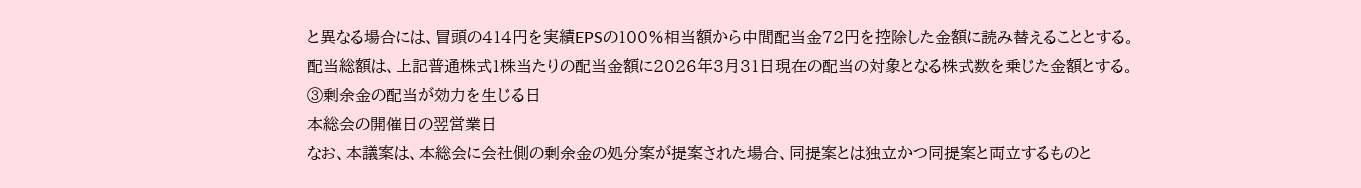と異なる場合には、冒頭の414円を実績EPSの100%相当額から中間配当金72円を控除した金額に読み替えることとする。
配当総額は、上記普通株式1株当たりの配当金額に2026年3月31日現在の配当の対象となる株式数を乗じた金額とする。
③剰余金の配当が効力を生じる日
本総会の開催日の翌営業日
なお、本議案は、本総会に会社側の剰余金の処分案が提案された場合、同提案とは独立かつ同提案と両立するものと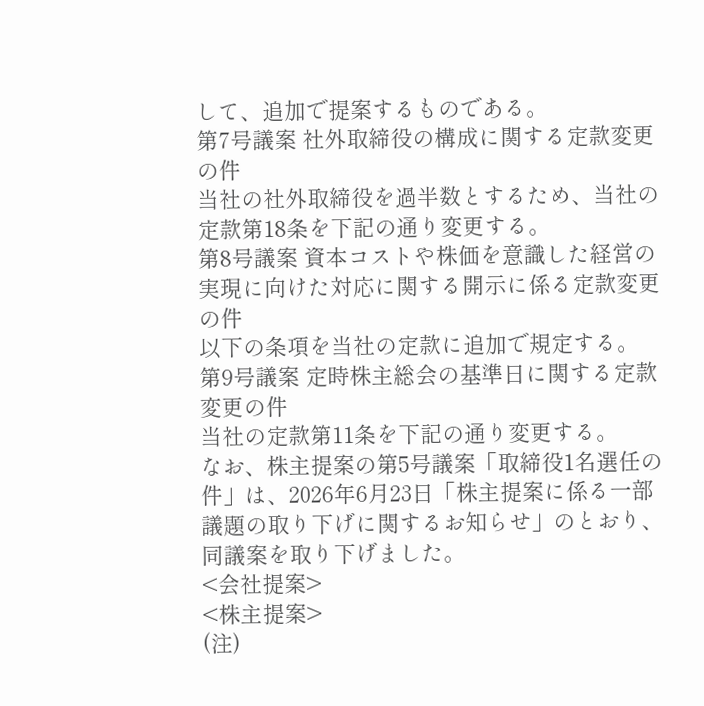して、追加で提案するものである。
第7号議案 社外取締役の構成に関する定款変更の件
当社の社外取締役を過半数とするため、当社の定款第18条を下記の通り変更する。
第8号議案 資本コストや株価を意識した経営の実現に向けた対応に関する開示に係る定款変更の件
以下の条項を当社の定款に追加で規定する。
第9号議案 定時株主総会の基準日に関する定款変更の件
当社の定款第11条を下記の通り変更する。
なお、株主提案の第5号議案「取締役1名選任の件」は、2026年6月23日「株主提案に係る一部議題の取り下げに関するお知らせ」のとおり、同議案を取り下げました。
<会社提案>
<株主提案>
(注)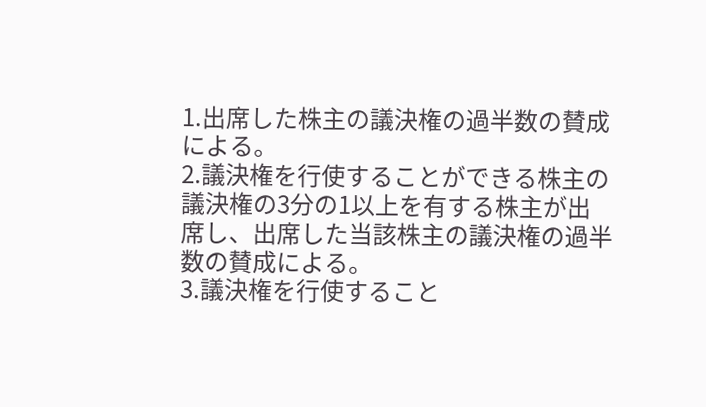1.出席した株主の議決権の過半数の賛成による。
2.議決権を行使することができる株主の議決権の3分の1以上を有する株主が出席し、出席した当該株主の議決権の過半数の賛成による。
3.議決権を行使すること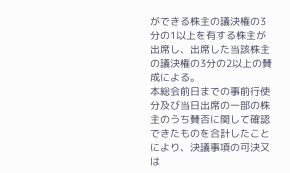ができる株主の議決権の3分の1以上を有する株主が出席し、出席した当該株主の議決権の3分の2以上の賛成による。
本総会前日までの事前行使分及び当日出席の一部の株主のうち賛否に関して確認できたものを合計したことにより、決議事項の可決又は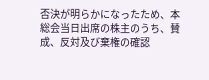否決が明らかになったため、本総会当日出席の株主のうち、賛成、反対及び棄権の確認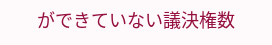ができていない議決権数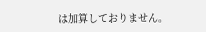は加算しておりません。